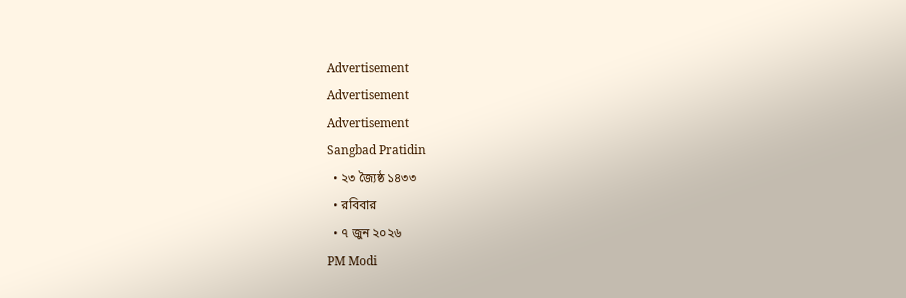Advertisement
Advertisement
Advertisement
Sangbad Pratidin
  • ২৩ জ্যৈষ্ঠ ১৪৩৩
  • রবিবার
  • ৭ জুন ২০২৬
PM Modi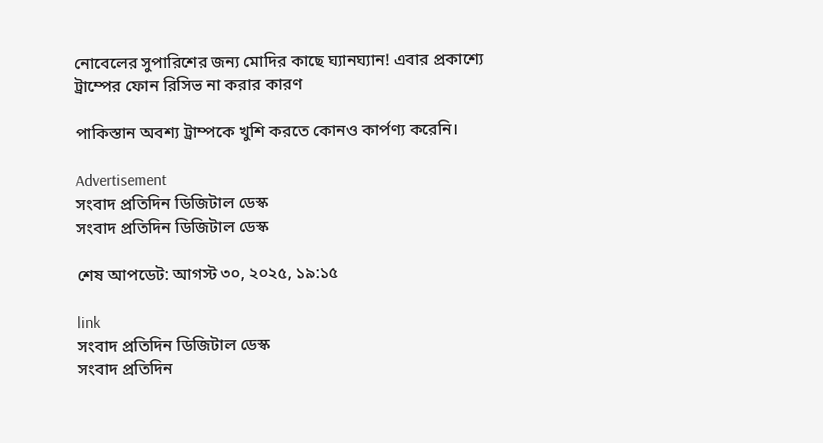নোবেলের সুপারিশের জন্য মোদির কাছে ঘ্যানঘ্যান! এবার প্রকাশ্যে ট্রাম্পের ফোন রিসিভ না করার কারণ

পাকিস্তান অবশ্য ট্রাম্পকে খুশি করতে কোনও কার্পণ্য করেনি।

Advertisement
সংবাদ প্রতিদিন ডিজিটাল ডেস্ক
সংবাদ প্রতিদিন ডিজিটাল ডেস্ক

শেষ আপডেট: আগস্ট ৩০, ২০২৫, ১৯:১৫

link
সংবাদ প্রতিদিন ডিজিটাল ডেস্ক
সংবাদ প্রতিদিন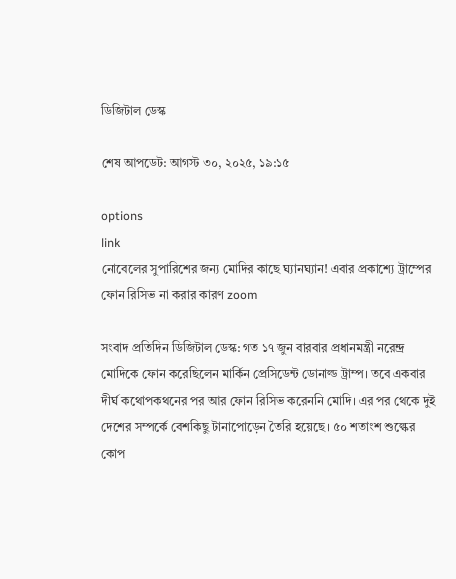ডিজিটাল ডেস্ক

শেষ আপডেট: আগস্ট ৩০, ২০২৫, ১৯:১৫

options
link
নোবেলের সুপারিশের জন্য মোদির কাছে ঘ্যানঘ্যান! এবার প্রকাশ্যে ট্রাম্পের ফোন রিসিভ না করার কারণ zoom

সংবাদ প্রতিদিন ডিজিটাল ডেস্ক: গত ১৭ জুন বারবার প্রধানমন্ত্রী নরেন্দ্র মোদিকে ফোন করেছিলেন মার্কিন প্রেসিডেন্ট ডোনাল্ড ট্রাম্প। তবে একবার দীর্ঘ কথোপকথনের পর আর ফোন রিসিভ করেননি মোদি। এর পর থেকে দুই দেশের সম্পর্কে বেশকিছু টানাপোড়েন তৈরি হয়েছে। ৫০ শতাংশ শুল্কের কোপ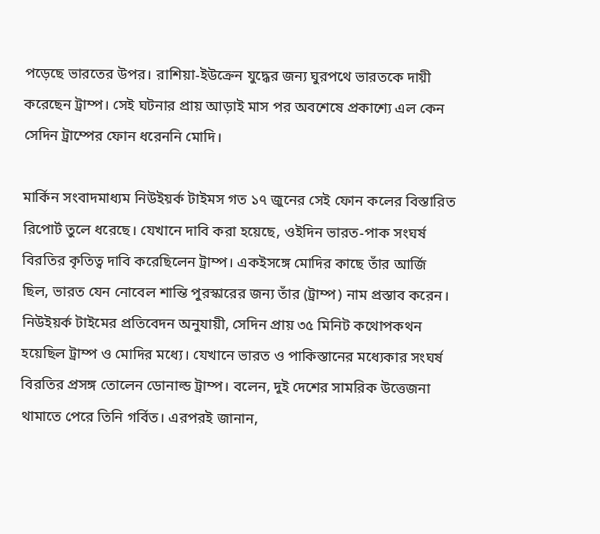পড়েছে ভারতের উপর। রাশিয়া-ইউক্রেন যুদ্ধের জন্য ঘুরপথে ভারতকে দায়ী করেছেন ট্রাম্প। সেই ঘটনার প্রায় আড়াই মাস পর অবশেষে প্রকাশ্যে এল কেন সেদিন ট্রাম্পের ফোন ধরেননি মোদি।

মার্কিন সংবাদমাধ্যম নিউইয়র্ক টাইমস গত ১৭ জুনের সেই ফোন কলের বিস্তারিত রিপোর্ট তুলে ধরেছে। যেখানে দাবি করা হয়েছে, ওইদিন ভারত-পাক সংঘর্ষ বিরতির কৃতিত্ব দাবি করেছিলেন ট্রাম্প। একইসঙ্গে মোদির কাছে তাঁর আর্জি ছিল, ভারত যেন নোবেল শান্তি পুরস্কারের জন্য তাঁর (ট্রাম্প) নাম প্রস্তাব করেন। নিউইয়র্ক টাইমের প্রতিবেদন অনুযায়ী, সেদিন প্রায় ৩৫ মিনিট কথোপকথন হয়েছিল ট্রাম্প ও মোদির মধ্যে। যেখানে ভারত ও পাকিস্তানের মধ্যেকার সংঘর্ষ বিরতির প্রসঙ্গ তোলেন ডোনাল্ড ট্রাম্প। বলেন, দুই দেশের সামরিক উত্তেজনা থামাতে পেরে তিনি গর্বিত। এরপরই জানান,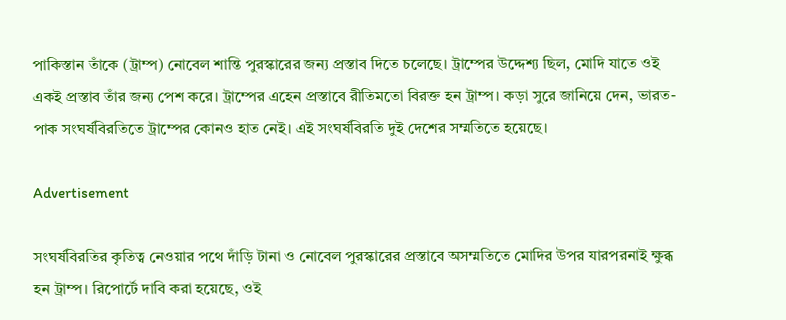পাকিস্তান তাঁকে (ট্রাম্প) নোবেল শান্তি পুরস্কারের জন্য প্রস্তাব দিতে চলেছে। ট্রাম্পের উদ্দেশ্য ছিল, মোদি যাতে ওই একই প্রস্তাব তাঁর জন্য পেশ করে। ট্রাম্পের এহেন প্রস্তাবে রীতিমতো বিরক্ত হন ট্রাম্প। কড়া সুরে জানিয়ে দেন, ভারত-পাক সংঘর্ষবিরতিতে ট্রাম্পের কোনও হাত নেই। এই সংঘর্ষবিরতি দুই দেশের সম্মতিতে হয়েছে।

Advertisement

সংঘর্ষবিরতির কৃতিত্ব নেওয়ার পথে দাঁড়ি টানা ও নোবেল পুরস্কারের প্রস্তাবে অসম্মতিতে মোদির উপর যারপরনাই ক্ষুব্ধ হন ট্রাম্প। রিপোর্টে দাবি করা হয়েছে, ওই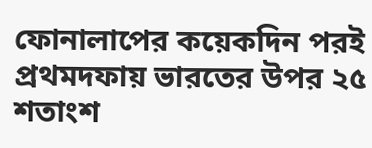ফোনালাপের কয়েকদিন পরই প্রথমদফায় ভারতের উপর ২৫ শতাংশ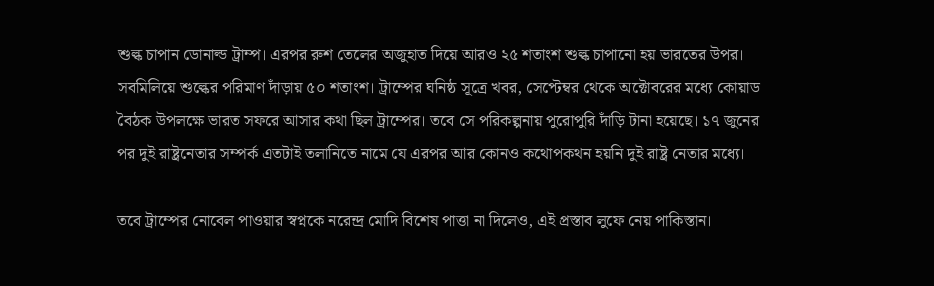শুল্ক চাপান ডোনাল্ড ট্রাম্প। এরপর রুশ তেলের অজুহাত দিয়ে আরও ২৫ শতাংশ শুল্ক চাপানো হয় ভারতের উপর। সবমিলিয়ে শুল্কের পরিমাণ দাঁড়ায় ৫০ শতাংশ। ট্রাম্পের ঘনিষ্ঠ সূত্রে খবর, সেপ্টেম্বর থেকে অক্টোবরের মধ্যে কোয়াড বৈঠক উপলক্ষে ভারত সফরে আসার কথা ছিল ট্রাম্পের। তবে সে পরিকল্পনায় পুরোপুরি দাঁড়ি টানা হয়েছে। ১৭ জুনের পর দুই রাষ্ট্রনেতার সম্পর্ক এতটাই তলানিতে নামে যে এরপর আর কোনও কথোপকথন হয়নি দুই রাষ্ট্র নেতার মধ্যে।

তবে ট্রাম্পের নোবেল পাওয়ার স্বপ্নকে নরেন্দ্র মোদি বিশেষ পাত্তা না দিলেও, এই প্রস্তাব লুফে নেয় পাকিস্তান।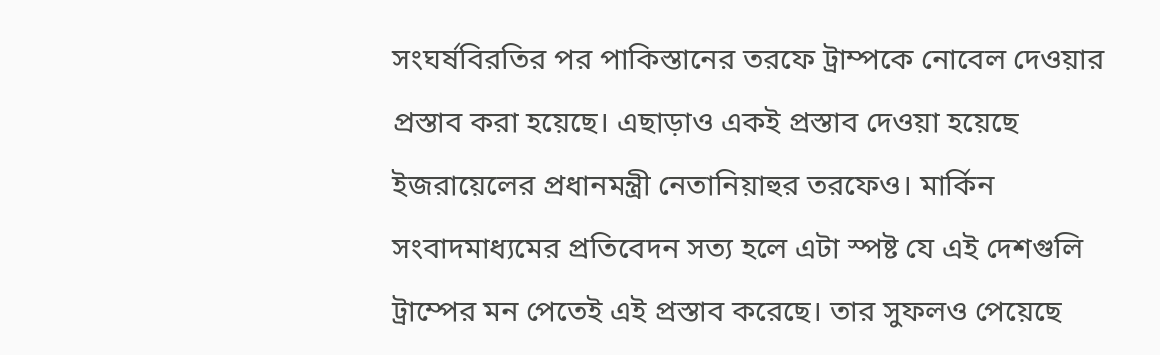সংঘর্ষবিরতির পর পাকিস্তানের তরফে ট্রাম্পকে নোবেল দেওয়ার প্রস্তাব করা হয়েছে। এছাড়াও একই প্রস্তাব দেওয়া হয়েছে ইজরায়েলের প্রধানমন্ত্রী নেতানিয়াহুর তরফেও। মার্কিন সংবাদমাধ্যমের প্রতিবেদন সত্য হলে এটা স্পষ্ট যে এই দেশগুলি ট্রাম্পের মন পেতেই এই প্রস্তাব করেছে। তার সুফলও পেয়েছে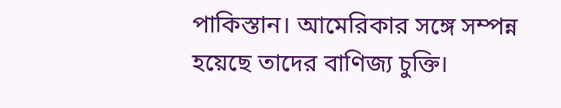পাকিস্তান। আমেরিকার সঙ্গে সম্পন্ন হয়েছে তাদের বাণিজ্য চুক্তি।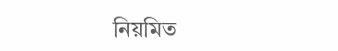নিয়মিত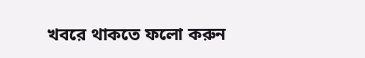খবরে থাকতে ফলো করুন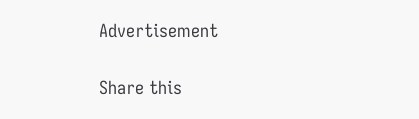Advertisement

Share this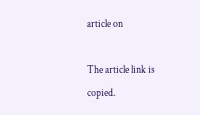article on

The article link is copied.